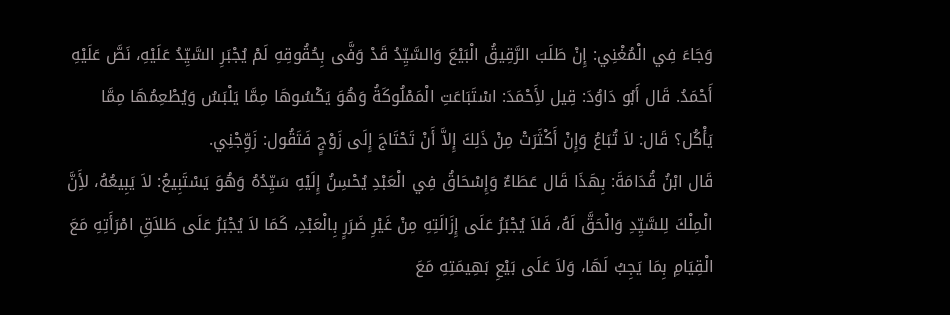وَجَاءَ فِي الْمُغْنِي: إِنْ طَلَبَ الرَّقِيقُ الْبَيْعَ وَالسَّيِّدُ قَدْ وَفَّى بِحُقُوقِهِ لَمْ يُجْبَرِ السَّيِّدُ عَلَيْهِ، نَصَّ عَلَيْهِ أَحْمَدُ. قَال أَبُو دَاوُدَ: قِيل لأَِحْمَدَ: اسْتَبَاعَتِ الْمَمْلُوكَةُ وَهُوَ يَكْسُوهَا مِمَّا يَلْبَسُ وَيُطْعِمُهَا مِمَّا يَأْكُل؟ قَال: لاَ تُبَاعُ وَإِنْ أَكْثَرَتْ مِنْ ذَلِكَ إِلاَّ أَنْ تَحْتَاجَ إِلَى زَوْجٍ فَتَقُول: زَوِّجْنِي.
قَال ابْنُ قُدَامَةَ: بِهَذَا قَال عَطَاءٌ وَإِسْحَاقُ فِي الْعَبْدِ يُحْسِنُ إِلَيْهِ سَيِّدُهُ وَهُوَ يَسْتَبِيعُ: لاَ يَبِيعُهُ، لأَِنَّ الْمِلْكَ لِلسَّيِّدِ وَالْحَقَّ لَهُ، فَلاَ يُجْبَرُ عَلَى إِزَالَتِهِ مِنْ غَيْرِ ضَرَرٍ بِالْعَبْدِ، كَمَا لاَ يُجْبَرُ عَلَى طَلاَقِ امْرَأَتِهِ مَعَ الْقِيَامِ بِمَا يَجِبُ لَهَا، وَلاَ عَلَى بَيْعِ بَهِيمَتِهِ مَعَ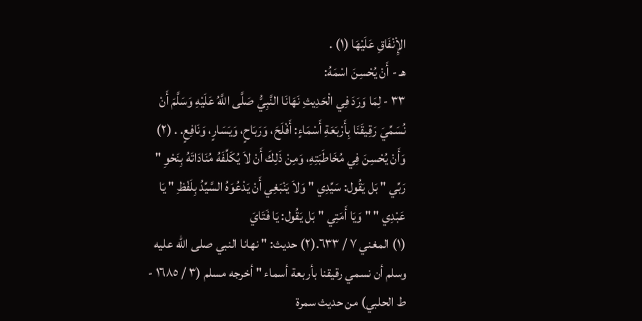الإِْنْفَاقِ عَلَيْهَا (١) .
هـ - أَنْ يُحْسِنَ اسْمَهُ:
٣٣ - لِمَا وَرَدَ فِي الْحَدِيثِ نَهَانَا النَّبِيُّ صَلَّى اللَّهُ عَلَيْهِ وَسَلَّمَ أَنْ نُسَمِّيَ رَقِيقَنَا بِأَرْبَعَةِ أَسْمَاءٍ: أَفْلَحَ، وَرَبَاحٍ، وَيَسَارٍ، وَنَافِعٍ. . (٢)
وَأَنْ يُحْسِنَ فِي مُخَاطَبَتِهِ، وَمِنْ ذَلِكَ أَنْ لاَ يُكَلِّفَهُ مُنَادَاتَهُ بِنَحْوِ " رَبِّي " بَل يَقُول: سَيِّدِي " وَلاَ يَنْبَغِي أَنْ يَدْعُوَهُ السَّيِّدُ بِلَفْظِ " يَا عَبْدِي " " وَيَا أَمَتِي " بَل يَقُول: يَا فَتَايَ
(١) المغني ٧ / ٦٣٣.(٢) حديث: " نهانا النبي صلى الله عليه وسلم أن نسمي رقيقنا بأربعة أسماء " أخرجه مسلم (٣ / ١٦٨٥ - ط الحلبي) من حديث سمرة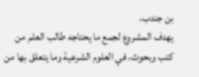بن جندب.
يهدف المشروع لجمع ما يحتاجه طالب العلم من كتب وبحوث، في العلوم الشرعية وما يتعلق بها من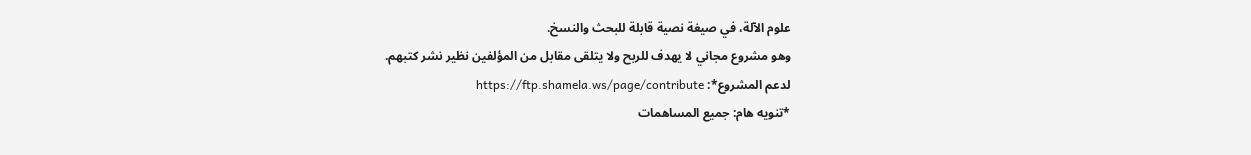علوم الآلة، في صيغة نصية قابلة للبحث والنسخ.
وهو مشروع مجاني لا يهدف للربح ولا يتلقى مقابل من المؤلفين نظير نشر كتبهم.
لدعم المشروع*: https://ftp.shamela.ws/page/contribute
*تنويه هام: جميع المساهمات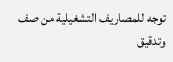توجه للمصاريف التشغيلية من صف وتدقيق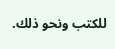للكتب ونحو ذلك.